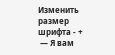Изменить размер шрифта - +
 — Я вам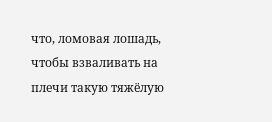что, ломовая лошадь, чтобы взваливать на плечи такую тяжёлую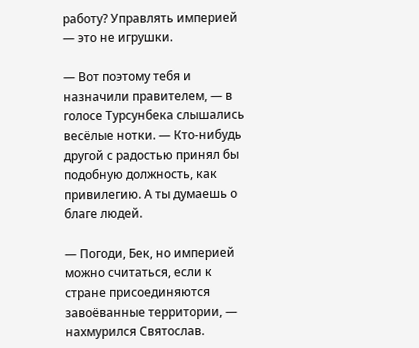работу? Управлять империей — это не игрушки.

— Вот поэтому тебя и назначили правителем, — в голосе Турсунбека слышались весёлые нотки. — Кто-нибудь другой с радостью принял бы подобную должность, как привилегию. А ты думаешь о благе людей.

— Погоди, Бек, но империей можно считаться, если к стране присоединяются завоёванные территории, — нахмурился Святослав.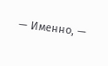— Именно, —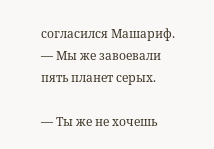согласился Машариф. — Мы же завоевали пять планет серых.

— Ты же не хочешь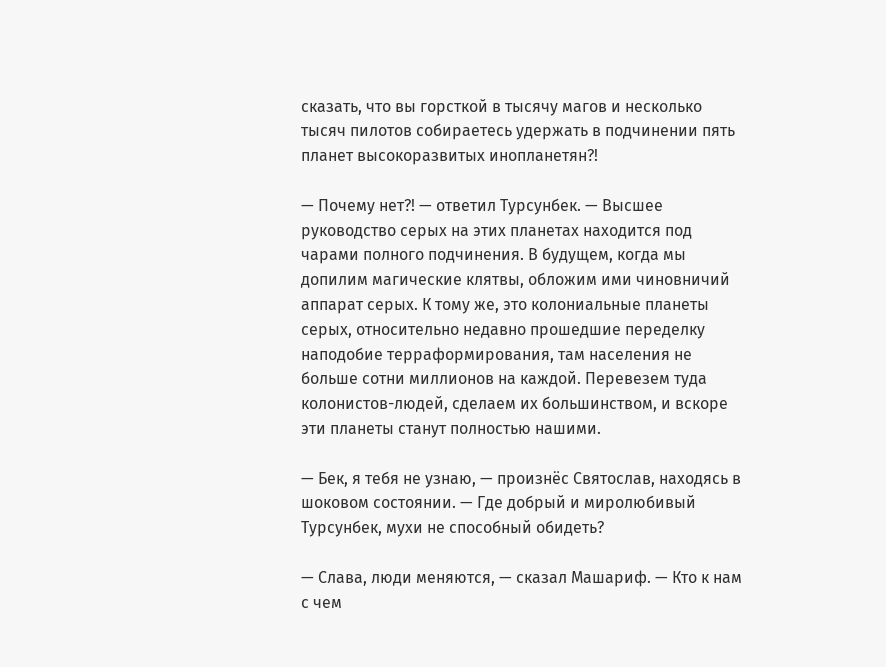сказать, что вы горсткой в тысячу магов и несколько тысяч пилотов собираетесь удержать в подчинении пять планет высокоразвитых инопланетян?!

— Почему нет?! — ответил Турсунбек. — Высшее руководство серых на этих планетах находится под чарами полного подчинения. В будущем, когда мы допилим магические клятвы, обложим ими чиновничий аппарат серых. К тому же, это колониальные планеты серых, относительно недавно прошедшие переделку наподобие терраформирования, там населения не больше сотни миллионов на каждой. Перевезем туда колонистов-людей, сделаем их большинством, и вскоре эти планеты станут полностью нашими.

— Бек, я тебя не узнаю, — произнёс Святослав, находясь в шоковом состоянии. — Где добрый и миролюбивый Турсунбек, мухи не способный обидеть?

— Слава, люди меняются, — сказал Машариф. — Кто к нам с чем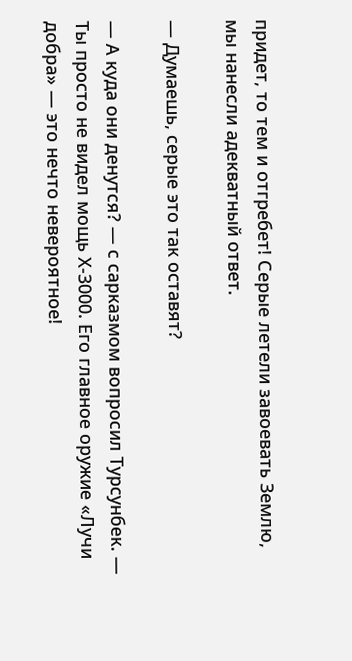придет, то тем и отгребет! Серые летели завоевать Землю, мы нанесли адекватный ответ.

— Думаешь, серые это так оставят?

— А куда они денутся? — с сарказмом вопросил Турсунбек. — Ты просто не видел мощь Х-3000. Его главное оружие «Лучи добра» — это нечто невероятное!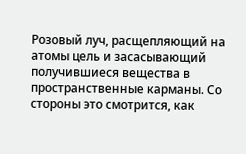Розовый луч, расщепляющий на атомы цель и засасывающий получившиеся вещества в пространственные карманы. Со стороны это смотрится, как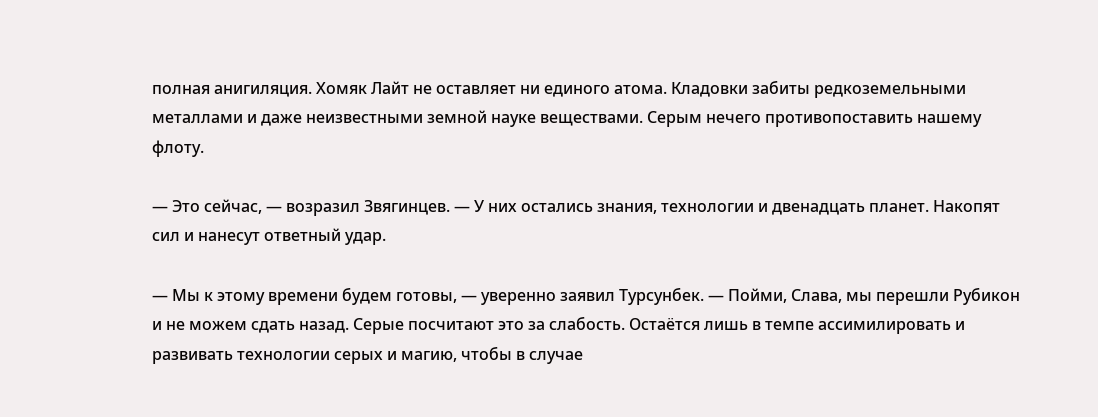полная анигиляция. Хомяк Лайт не оставляет ни единого атома. Кладовки забиты редкоземельными металлами и даже неизвестными земной науке веществами. Серым нечего противопоставить нашему флоту.

— Это сейчас, — возразил Звягинцев. — У них остались знания, технологии и двенадцать планет. Накопят сил и нанесут ответный удар.

— Мы к этому времени будем готовы, — уверенно заявил Турсунбек. — Пойми, Слава, мы перешли Рубикон и не можем сдать назад. Серые посчитают это за слабость. Остаётся лишь в темпе ассимилировать и развивать технологии серых и магию, чтобы в случае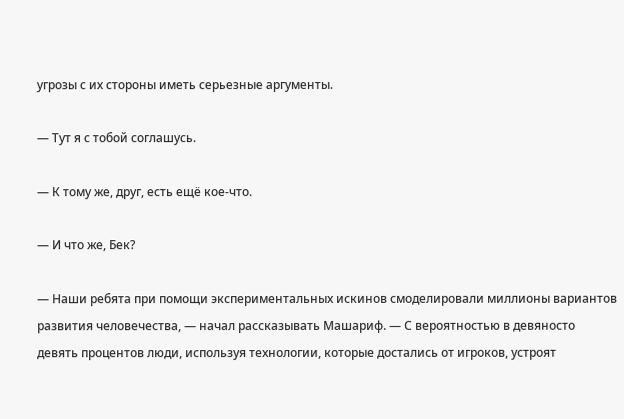угрозы с их стороны иметь серьезные аргументы.

— Тут я с тобой соглашусь.

— К тому же, друг, есть ещё кое-что.

— И что же, Бек?

— Наши ребята при помощи экспериментальных искинов смоделировали миллионы вариантов развития человечества, — начал рассказывать Машариф. — С вероятностью в девяносто девять процентов люди, используя технологии, которые достались от игроков, устроят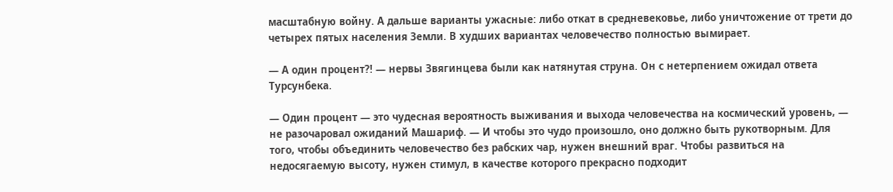масштабную войну. А дальше варианты ужасные: либо откат в средневековье, либо уничтожение от трети до четырех пятых населения Земли. В худших вариантах человечество полностью вымирает.

— А один процент?! — нервы Звягинцева были как натянутая струна. Он с нетерпением ожидал ответа Турсунбека.

— Один процент — это чудесная вероятность выживания и выхода человечества на космический уровень, — не разочаровал ожиданий Машариф. — И чтобы это чудо произошло, оно должно быть рукотворным. Для того, чтобы объединить человечество без рабских чар, нужен внешний враг. Чтобы развиться на недосягаемую высоту, нужен стимул, в качестве которого прекрасно подходит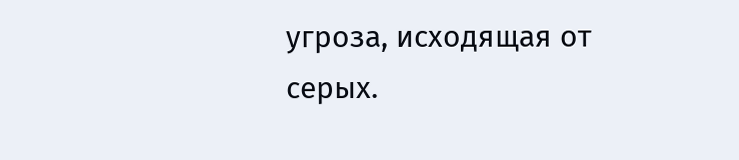угроза, исходящая от серых.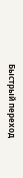Быстрый переход